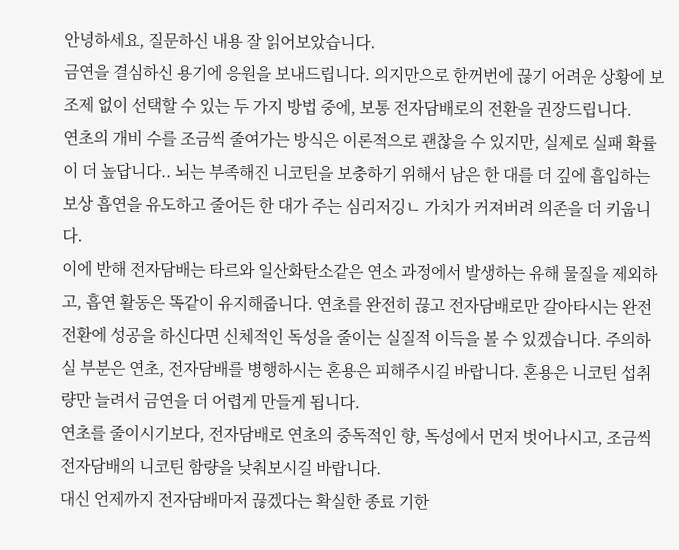안녕하세요, 질문하신 내용 잘 읽어보았습니다.
금연을 결심하신 용기에 응원을 보내드립니다. 의지만으로 한꺼번에 끊기 어려운 상황에 보조제 없이 선택할 수 있는 두 가지 방법 중에, 보통 전자담배로의 전환을 권장드립니다.
연초의 개비 수를 조금씩 줄여가는 방식은 이론적으로 괜찮을 수 있지만, 실제로 실패 확률이 더 높답니다.. 뇌는 부족해진 니코틴을 보충하기 위해서 남은 한 대를 더 깊에 흡입하는 보상 흡연을 유도하고 줄어든 한 대가 주는 심리저깅ㄴ 가치가 커져버려 의존을 더 키웁니다.
이에 반해 전자담배는 타르와 일산화탄소같은 연소 과정에서 발생하는 유해 물질을 제외하고, 흡연 활동은 똑같이 유지해줍니다. 연초를 완전히 끊고 전자담배로만 갈아타시는 완전 전환에 성공을 하신다면 신체적인 독성을 줄이는 실질적 이득을 볼 수 있겠습니다. 주의하실 부분은 연초, 전자담배를 병행하시는 혼용은 피해주시길 바랍니다. 혼용은 니코틴 섭취량만 늘려서 금연을 더 어렵게 만들게 됩니다.
연초를 줄이시기보다, 전자담배로 연초의 중독적인 향, 독성에서 먼저 벗어나시고, 조금씩 전자담배의 니코틴 함량을 낮춰보시길 바랍니다.
대신 언제까지 전자담배마저 끊겠다는 확실한 종료 기한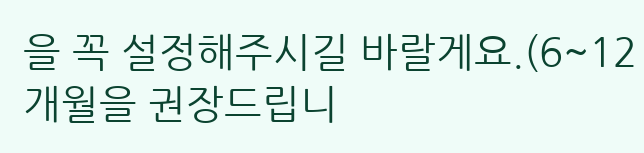을 꼭 설정해주시길 바랄게요.(6~12개월을 권장드립니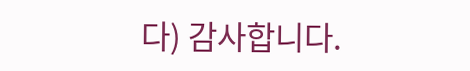다) 감사합니다.